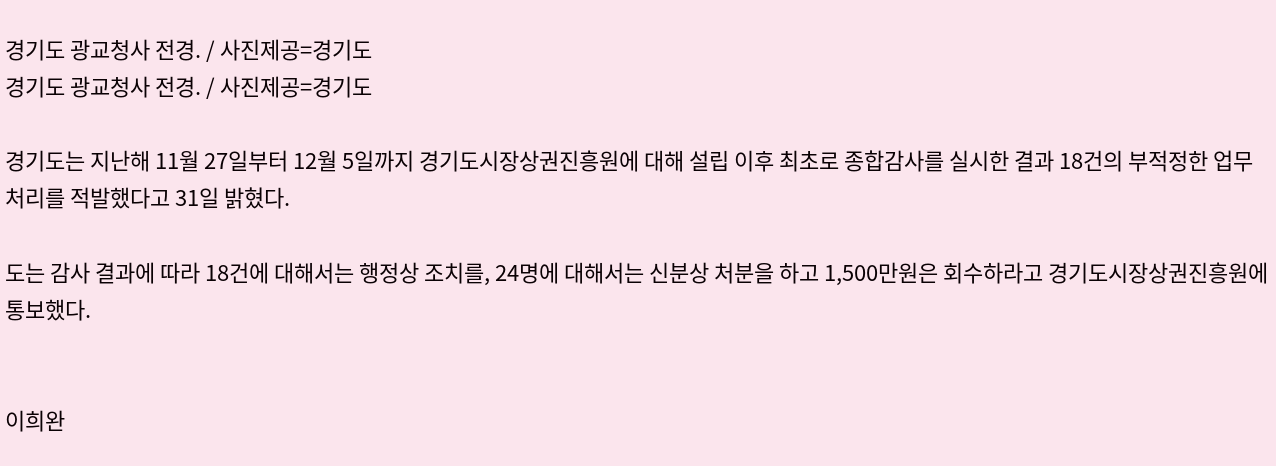경기도 광교청사 전경. / 사진제공=경기도
경기도 광교청사 전경. / 사진제공=경기도

경기도는 지난해 11월 27일부터 12월 5일까지 경기도시장상권진흥원에 대해 설립 이후 최초로 종합감사를 실시한 결과 18건의 부적정한 업무처리를 적발했다고 31일 밝혔다.

도는 감사 결과에 따라 18건에 대해서는 행정상 조치를, 24명에 대해서는 신분상 처분을 하고 1,500만원은 회수하라고 경기도시장상권진흥원에 통보했다.


이희완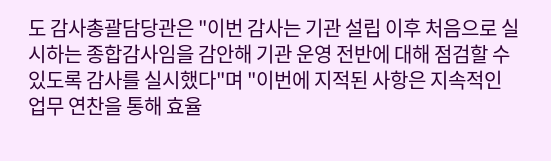도 감사총괄담당관은 "이번 감사는 기관 설립 이후 처음으로 실시하는 종합감사임을 감안해 기관 운영 전반에 대해 점검할 수 있도록 감사를 실시했다"며 "이번에 지적된 사항은 지속적인 업무 연찬을 통해 효율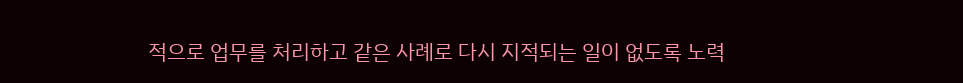적으로 업무를 처리하고 같은 사례로 다시 지적되는 일이 없도록 노력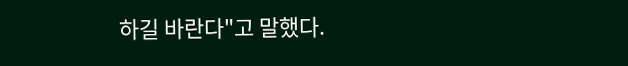하길 바란다"고 말했다.